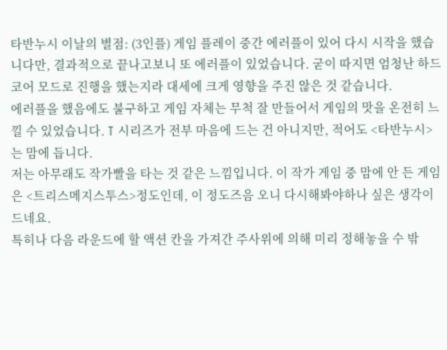타반누시 이날의 별점: (3인플) 게임 플레이 중간 에러플이 있어 다시 시작을 했습니다만, 결과적으로 끝나고보니 또 에러플이 있었습니다. 굳이 따지면 엄청난 하드코어 모드로 진행을 했는지라 대세에 크게 영향을 주진 않은 것 같습니다.
에러플을 했음에도 불구하고 게임 자체는 무척 잘 만들어서 게임의 맛을 온전히 느낄 수 있었습니다. T 시리즈가 전부 마음에 드는 건 아니지만, 적어도 <타반누시>는 맘에 듭니다.
저는 아무래도 작가빨을 타는 것 같은 느낌입니다. 이 작가 게임 중 맘에 안 든 게임은 <트리스메지스투스>정도인데, 이 정도즈음 오니 다시해봐야하나 싶은 생각이 드네요.
특히나 다음 라운드에 할 액션 칸을 가져간 주사위에 의해 미리 정해놓을 수 밖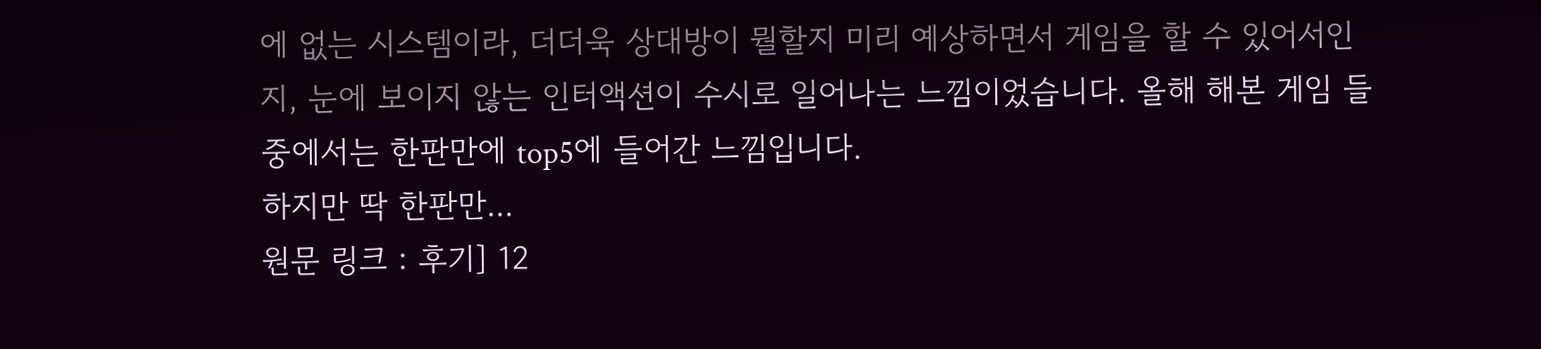에 없는 시스템이라, 더더욱 상대방이 뭘할지 미리 예상하면서 게임을 할 수 있어서인지, 눈에 보이지 않는 인터액션이 수시로 일어나는 느낌이었습니다. 올해 해본 게임 들 중에서는 한판만에 top5에 들어간 느낌입니다.
하지만 딱 한판만...
원문 링크 : 후기] 12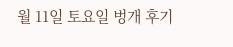월 11일 토요일 벙개 후기